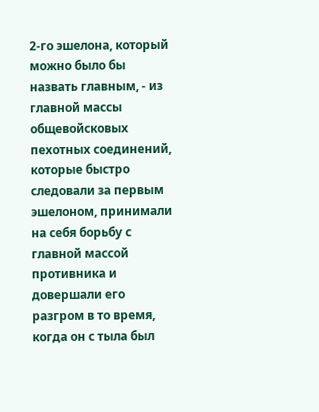2-го эшелона, который можно было бы назвать главным, - из главной массы общевойсковых пехотных соединений, которые быстро следовали за первым эшелоном, принимали на себя борьбу с главной массой противника и довершали его разгром в то время, когда он с тыла был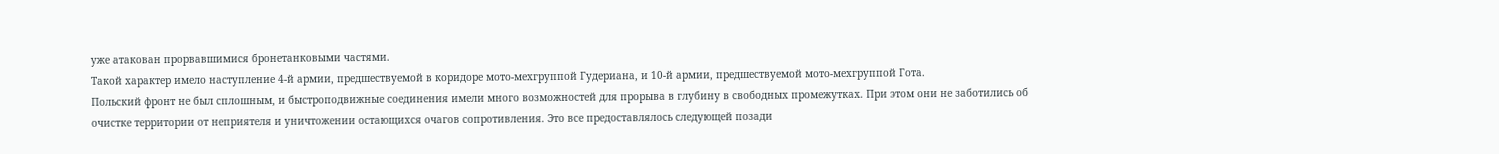уже атакован прорвавшимися бронетанковыми частями.
Такой характер имело наступление 4-й армии, предшествуемой в коридоре мото-мехгруппой Гудериана, и 10-й армии, предшествуемой мото-мехгруппой Гота.
Польский фронт не был сплошным, и быстроподвижные соединения имели много возможностей для прорыва в глубину в свободных промежутках. При этом они не заботились об очистке территории от неприятеля и уничтожении остающихся очагов сопротивления. Это все предоставлялось следующей позади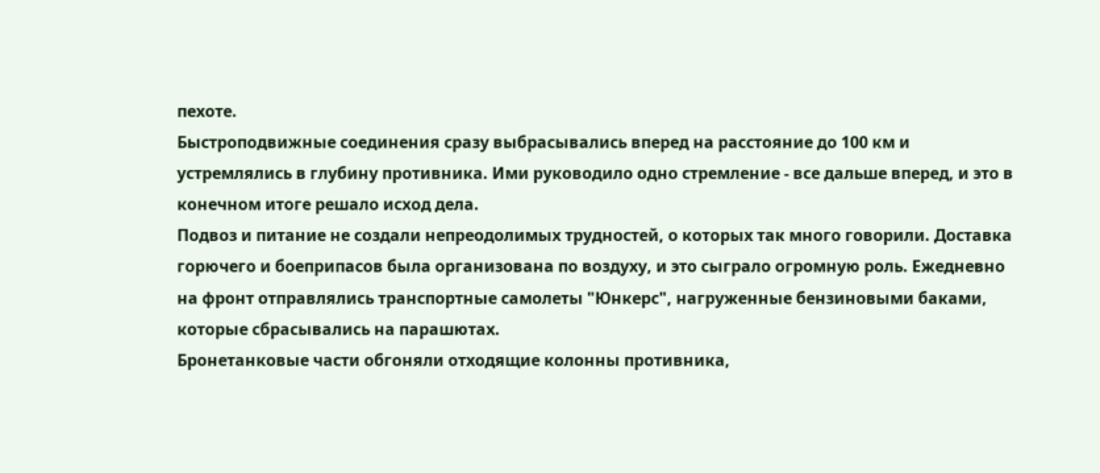пехоте.
Быстроподвижные соединения сразу выбрасывались вперед на расстояние до 100 км и устремлялись в глубину противника. Ими руководило одно стремление - все дальше вперед, и это в конечном итоге решало исход дела.
Подвоз и питание не создали непреодолимых трудностей, о которых так много говорили. Доставка горючего и боеприпасов была организована по воздуху, и это сыграло огромную роль. Ежедневно на фронт отправлялись транспортные самолеты "Юнкерс", нагруженные бензиновыми баками, которые сбрасывались на парашютах.
Бронетанковые части обгоняли отходящие колонны противника,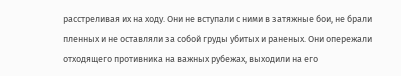расстреливая их на ходу. Они не вступали с ними в затяжные бои, не брали пленных и не оставляли за собой груды убитых и раненых. Они опережали отходящего противника на важных рубежах, выходили на его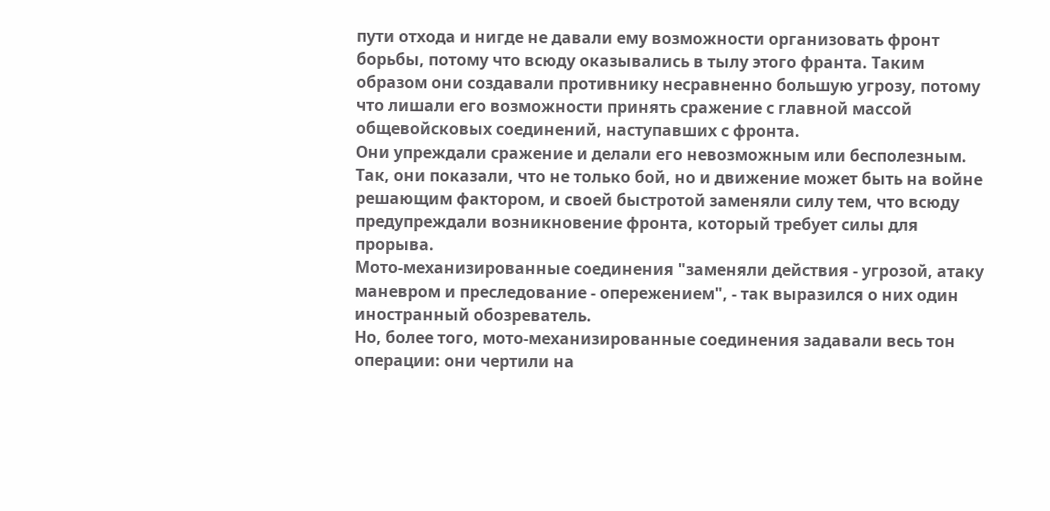пути отхода и нигде не давали ему возможности организовать фронт борьбы, потому что всюду оказывались в тылу этого франта. Таким образом они создавали противнику несравненно большую угрозу, потому что лишали его возможности принять сражение с главной массой общевойсковых соединений, наступавших с фронта.
Они упреждали сражение и делали его невозможным или бесполезным.
Так, они показали, что не только бой, но и движение может быть на войне решающим фактором, и своей быстротой заменяли силу тем, что всюду предупреждали возникновение фронта, который требует силы для прорыва.
Мото-механизированные соединения "заменяли действия - угрозой, атаку маневром и преследование - опережением", - так выразился о них один иностранный обозреватель.
Но, более того, мото-механизированные соединения задавали весь тон операции: они чертили на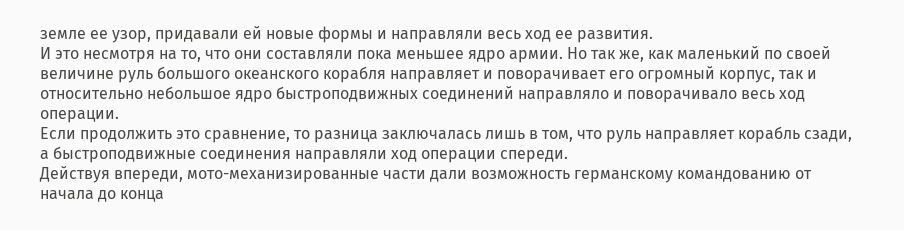земле ее yзор, придавали ей новые формы и направляли весь ход ее развития.
И это несмотря на то, что они составляли пока меньшее ядро армии. Но так же, как маленький по своей величине руль большого океанского корабля направляет и поворачивает его огромный корпус, так и относительно небольшое ядро быстроподвижных соединений направляло и поворачивало весь ход операции.
Если продолжить это сравнение, то разница заключалась лишь в том, что руль направляет корабль сзади, а быстроподвижные соединения направляли ход операции спереди.
Действуя впереди, мото-механизированные части дали возможность германскому командованию от начала до конца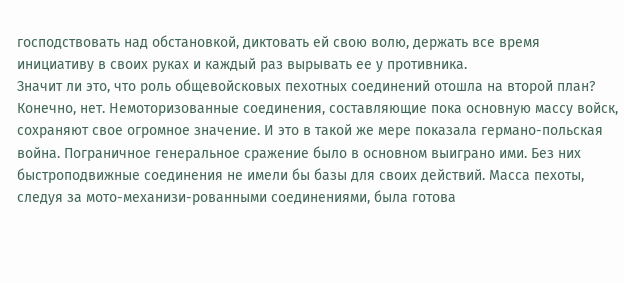господствовать над обстановкой, диктовать ей свою волю, держать все время инициативу в своих руках и каждый раз вырывать ее у противника.
Значит ли это, что роль общевойсковых пехотных соединений отошла на второй план? Конечно, нет. Немоторизованные соединения, составляющие пока основную массу войск, сохраняют свое огромное значение. И это в такой же мере показала германо-польская война. Пограничное генеральное сражение было в основном выиграно ими. Без них быстроподвижные соединения не имели бы базы для своих действий. Масса пехоты, следуя за мото-механизи-рованными соединениями, была готова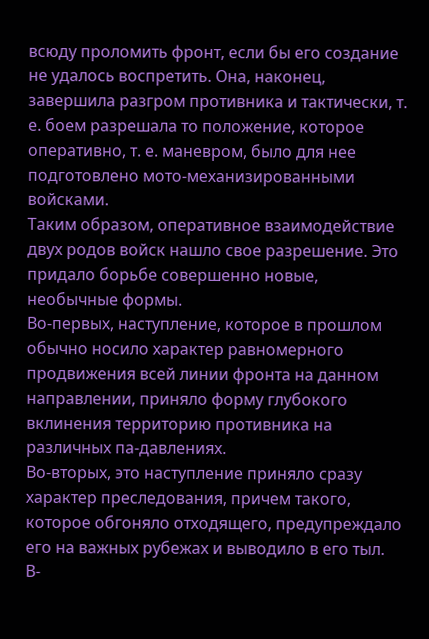всюду проломить фронт, если бы его создание не удалось воспретить. Она, наконец, завершила разгром противника и тактически, т. е. боем разрешала то положение, которое оперативно, т. е. маневром, было для нее подготовлено мото-механизированными войсками.
Таким образом, оперативное взаимодействие двух родов войск нашло свое разрешение. Это придало борьбе совершенно новые, необычные формы.
Во-первых, наступление, которое в прошлом обычно носило характер равномерного продвижения всей линии фронта на данном направлении, приняло форму глубокого вклинения территорию противника на различных па-давлениях.
Во-вторых, это наступление приняло сразу характер преследования, причем такого, которое обгоняло отходящего, предупреждало его на важных рубежах и выводило в его тыл.
В-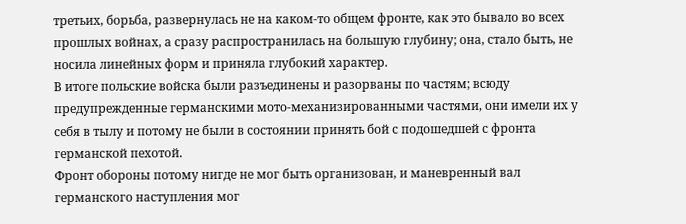третьих, борьба, развернулась не на каком-то общем фронте, как это бывало во всех прошлых войнах, а сразу распространилась на большую глубину; она, стало быть, не носила линейных форм и приняла глубокий характер.
В итоге польские войска были разъединены и разорваны по частям; всюду предупрежденные германскими мото-механизированными частями, они имели их у себя в тылу и потому не были в состоянии принять бой с подошедшей с фронта германской пехотой.
Фронт обороны потому нигде не мог быть организован, и маневренный вал германского наступления мог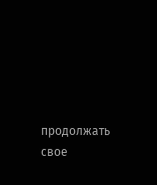продолжать свое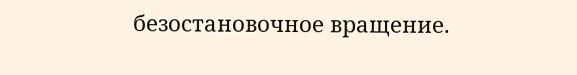безостановочное вращение.